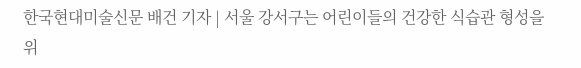한국현대미술신문 배건 기자 | 서울 강서구는 어린이들의 건강한 식습관 형성을 위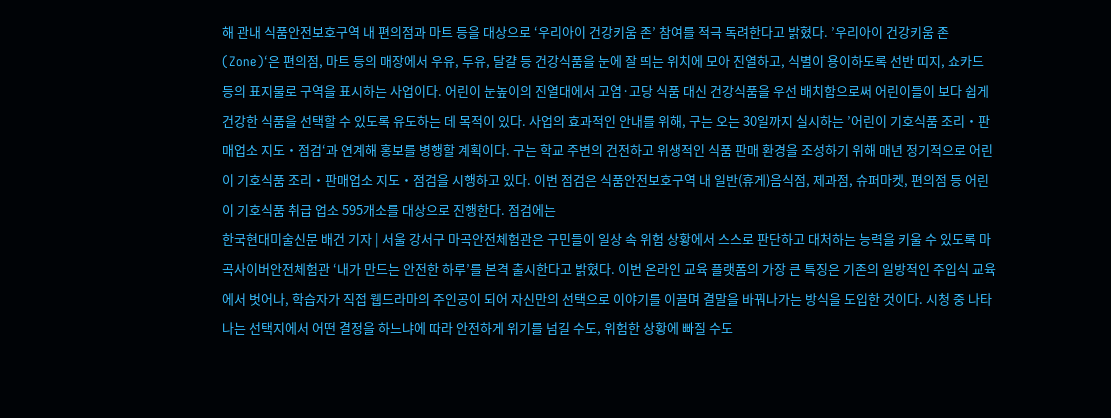해 관내 식품안전보호구역 내 편의점과 마트 등을 대상으로 ‘우리아이 건강키움 존’ 참여를 적극 독려한다고 밝혔다. ’우리아이 건강키움 존(Zone)‘은 편의점, 마트 등의 매장에서 우유, 두유, 달걀 등 건강식품을 눈에 잘 띄는 위치에 모아 진열하고, 식별이 용이하도록 선반 띠지, 쇼카드 등의 표지물로 구역을 표시하는 사업이다. 어린이 눈높이의 진열대에서 고염·고당 식품 대신 건강식품을 우선 배치함으로써 어린이들이 보다 쉽게 건강한 식품을 선택할 수 있도록 유도하는 데 목적이 있다. 사업의 효과적인 안내를 위해, 구는 오는 30일까지 실시하는 ’어린이 기호식품 조리‧판매업소 지도‧점검‘과 연계해 홍보를 병행할 계획이다. 구는 학교 주변의 건전하고 위생적인 식품 판매 환경을 조성하기 위해 매년 정기적으로 어린이 기호식품 조리‧판매업소 지도‧점검을 시행하고 있다. 이번 점검은 식품안전보호구역 내 일반(휴게)음식점, 제과점, 슈퍼마켓, 편의점 등 어린이 기호식품 취급 업소 595개소를 대상으로 진행한다. 점검에는
한국현대미술신문 배건 기자 | 서울 강서구 마곡안전체험관은 구민들이 일상 속 위험 상황에서 스스로 판단하고 대처하는 능력을 키울 수 있도록 마곡사이버안전체험관 ‘내가 만드는 안전한 하루’를 본격 출시한다고 밝혔다. 이번 온라인 교육 플랫폼의 가장 큰 특징은 기존의 일방적인 주입식 교육에서 벗어나, 학습자가 직접 웹드라마의 주인공이 되어 자신만의 선택으로 이야기를 이끌며 결말을 바꿔나가는 방식을 도입한 것이다. 시청 중 나타나는 선택지에서 어떤 결정을 하느냐에 따라 안전하게 위기를 넘길 수도, 위험한 상황에 빠질 수도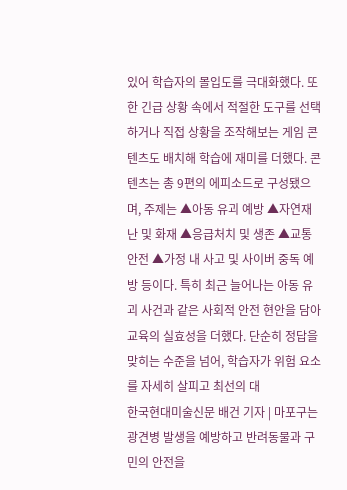있어 학습자의 몰입도를 극대화했다. 또한 긴급 상황 속에서 적절한 도구를 선택하거나 직접 상황을 조작해보는 게임 콘텐츠도 배치해 학습에 재미를 더했다. 콘텐츠는 총 9편의 에피소드로 구성됐으며, 주제는 ▲아동 유괴 예방 ▲자연재난 및 화재 ▲응급처치 및 생존 ▲교통안전 ▲가정 내 사고 및 사이버 중독 예방 등이다. 특히 최근 늘어나는 아동 유괴 사건과 같은 사회적 안전 현안을 담아 교육의 실효성을 더했다. 단순히 정답을 맞히는 수준을 넘어, 학습자가 위험 요소를 자세히 살피고 최선의 대
한국현대미술신문 배건 기자 | 마포구는 광견병 발생을 예방하고 반려동물과 구민의 안전을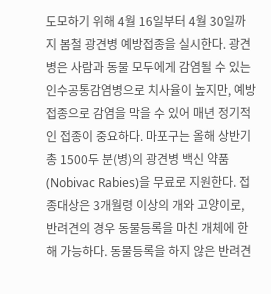도모하기 위해 4월 16일부터 4월 30일까지 봄철 광견병 예방접종을 실시한다. 광견병은 사람과 동물 모두에게 감염될 수 있는 인수공통감염병으로 치사율이 높지만, 예방접종으로 감염을 막을 수 있어 매년 정기적인 접종이 중요하다. 마포구는 올해 상반기 총 1500두 분(병)의 광견병 백신 약품(Nobivac Rabies)을 무료로 지원한다. 접종대상은 3개월령 이상의 개와 고양이로, 반려견의 경우 동물등록을 마친 개체에 한해 가능하다. 동물등록을 하지 않은 반려견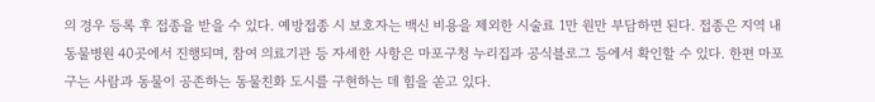의 경우 등록 후 접종을 받을 수 있다. 예방접종 시 보호자는 백신 비용을 제외한 시술료 1만 원만 부담하면 된다. 접종은 지역 내 동물병원 40곳에서 진행되며, 참여 의료기관 등 자세한 사항은 마포구청 누리집과 공식블로그 등에서 확인할 수 있다. 한편 마포구는 사람과 동물이 공존하는 동물친화 도시를 구현하는 데 힘을 쏟고 있다.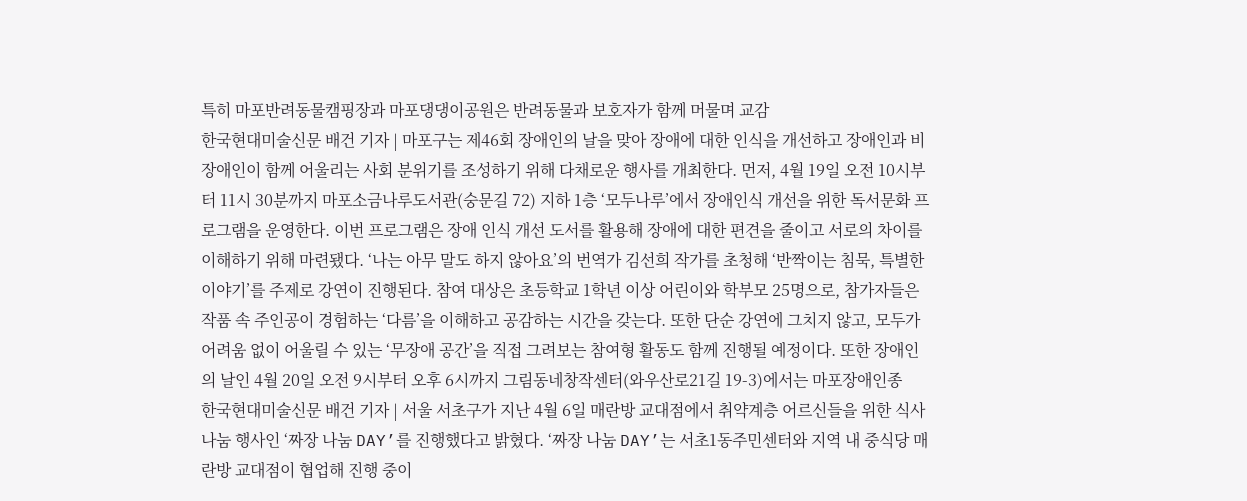특히 마포반려동물캠핑장과 마포댕댕이공원은 반려동물과 보호자가 함께 머물며 교감
한국현대미술신문 배건 기자 | 마포구는 제46회 장애인의 날을 맞아 장애에 대한 인식을 개선하고 장애인과 비장애인이 함께 어울리는 사회 분위기를 조성하기 위해 다채로운 행사를 개최한다. 먼저, 4월 19일 오전 10시부터 11시 30분까지 마포소금나루도서관(숭문길 72) 지하 1층 ‘모두나루’에서 장애인식 개선을 위한 독서문화 프로그램을 운영한다. 이번 프로그램은 장애 인식 개선 도서를 활용해 장애에 대한 편견을 줄이고 서로의 차이를 이해하기 위해 마련됐다. ‘나는 아무 말도 하지 않아요’의 번역가 김선희 작가를 초청해 ‘반짝이는 침묵, 특별한 이야기’를 주제로 강연이 진행된다. 참여 대상은 초등학교 1학년 이상 어린이와 학부모 25명으로, 참가자들은 작품 속 주인공이 경험하는 ‘다름’을 이해하고 공감하는 시간을 갖는다. 또한 단순 강연에 그치지 않고, 모두가 어려움 없이 어울릴 수 있는 ‘무장애 공간’을 직접 그려보는 참여형 활동도 함께 진행될 예정이다. 또한 장애인의 날인 4월 20일 오전 9시부터 오후 6시까지 그림동네창작센터(와우산로21길 19-3)에서는 마포장애인종
한국현대미술신문 배건 기자 | 서울 서초구가 지난 4월 6일 매란방 교대점에서 취약계층 어르신들을 위한 식사 나눔 행사인 ‘짜장 나눔 DAY’를 진행했다고 밝혔다. ‘짜장 나눔 DAY’는 서초1동주민센터와 지역 내 중식당 매란방 교대점이 협업해 진행 중이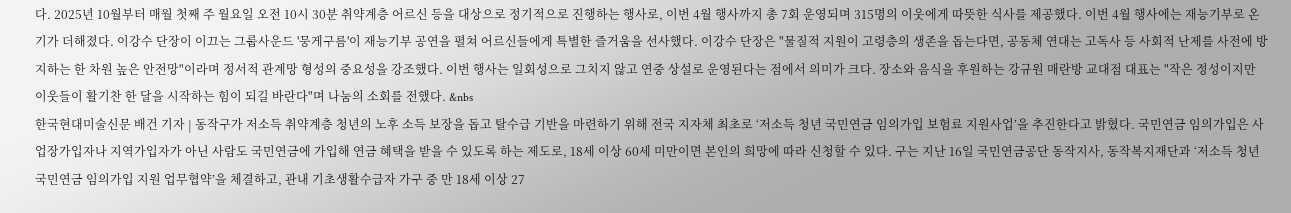다. 2025년 10월부터 매월 첫째 주 월요일 오전 10시 30분 취약계층 어르신 등을 대상으로 정기적으로 진행하는 행사로, 이번 4월 행사까지 총 7회 운영되며 315명의 이웃에게 따뜻한 식사를 제공했다. 이번 4월 행사에는 재능기부로 온기가 더해졌다. 이강수 단장이 이끄는 그룹사운드 '뭉게구름'이 재능기부 공연을 펼쳐 어르신들에게 특별한 즐거움을 선사했다. 이강수 단장은 "물질적 지원이 고령층의 생존을 돕는다면, 공동체 연대는 고독사 등 사회적 난제를 사전에 방지하는 한 차원 높은 안전망"이라며 정서적 관계망 형성의 중요성을 강조했다. 이번 행사는 일회성으로 그치지 않고 연중 상설로 운영된다는 점에서 의미가 크다. 장소와 음식을 후원하는 강규원 매란방 교대점 대표는 "작은 정성이지만 이웃들이 활기찬 한 달을 시작하는 힘이 되길 바란다"며 나눔의 소회를 전했다. &nbs
한국현대미술신문 배건 기자 | 동작구가 저소득 취약계층 청년의 노후 소득 보장을 돕고 탈수급 기반을 마련하기 위해 전국 지자체 최초로 ‘저소득 청년 국민연금 임의가입 보험료 지원사업’을 추진한다고 밝혔다. 국민연금 임의가입은 사업장가입자나 지역가입자가 아닌 사람도 국민연금에 가입해 연금 혜택을 받을 수 있도록 하는 제도로, 18세 이상 60세 미만이면 본인의 희망에 따라 신청할 수 있다. 구는 지난 16일 국민연금공단 동작지사, 동작복지재단과 ‘저소득 청년 국민연금 임의가입 지원 업무협약’을 체결하고, 관내 기초생활수급자 가구 중 만 18세 이상 27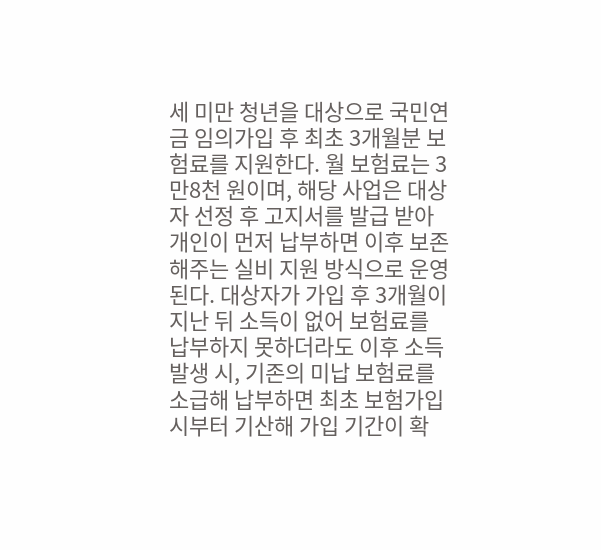세 미만 청년을 대상으로 국민연금 임의가입 후 최초 3개월분 보험료를 지원한다. 월 보험료는 3만8천 원이며, 해당 사업은 대상자 선정 후 고지서를 발급 받아 개인이 먼저 납부하면 이후 보존해주는 실비 지원 방식으로 운영된다. 대상자가 가입 후 3개월이 지난 뒤 소득이 없어 보험료를 납부하지 못하더라도 이후 소득 발생 시, 기존의 미납 보험료를 소급해 납부하면 최초 보험가입 시부터 기산해 가입 기간이 확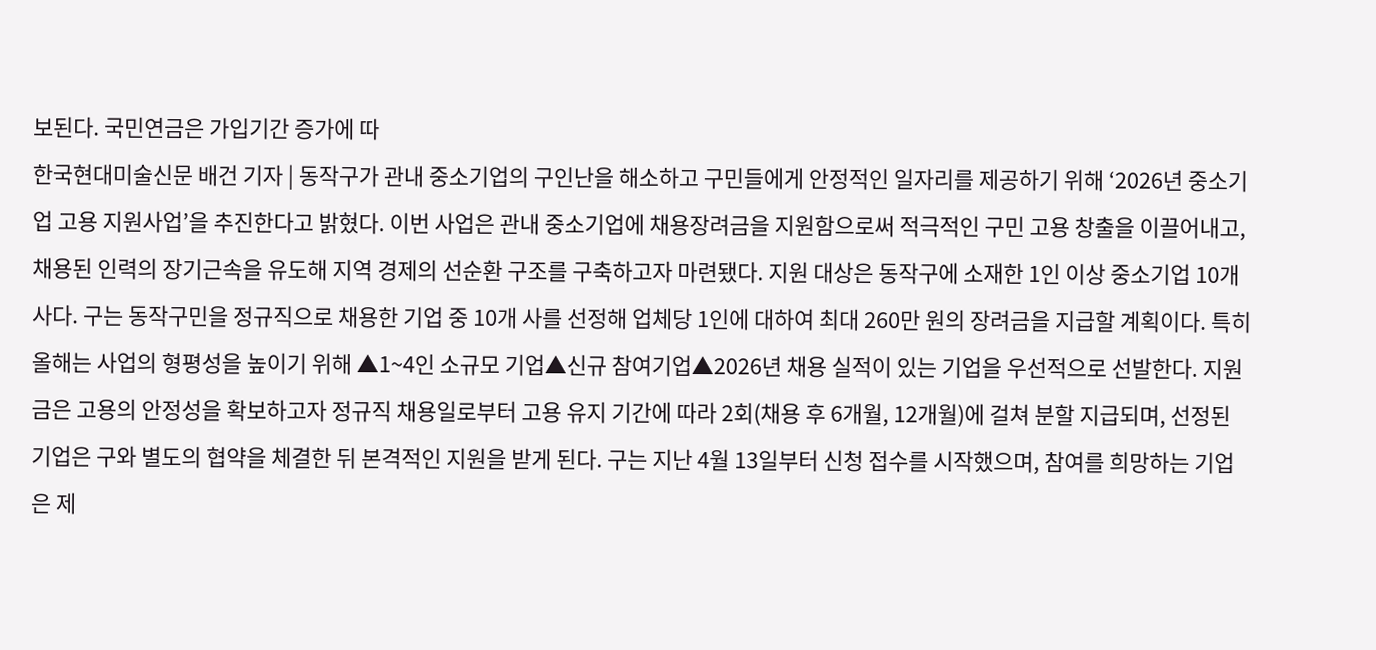보된다. 국민연금은 가입기간 증가에 따
한국현대미술신문 배건 기자 | 동작구가 관내 중소기업의 구인난을 해소하고 구민들에게 안정적인 일자리를 제공하기 위해 ‘2026년 중소기업 고용 지원사업’을 추진한다고 밝혔다. 이번 사업은 관내 중소기업에 채용장려금을 지원함으로써 적극적인 구민 고용 창출을 이끌어내고, 채용된 인력의 장기근속을 유도해 지역 경제의 선순환 구조를 구축하고자 마련됐다. 지원 대상은 동작구에 소재한 1인 이상 중소기업 10개 사다. 구는 동작구민을 정규직으로 채용한 기업 중 10개 사를 선정해 업체당 1인에 대하여 최대 260만 원의 장려금을 지급할 계획이다. 특히 올해는 사업의 형평성을 높이기 위해 ▲1~4인 소규모 기업▲신규 참여기업▲2026년 채용 실적이 있는 기업을 우선적으로 선발한다. 지원금은 고용의 안정성을 확보하고자 정규직 채용일로부터 고용 유지 기간에 따라 2회(채용 후 6개월, 12개월)에 걸쳐 분할 지급되며, 선정된 기업은 구와 별도의 협약을 체결한 뒤 본격적인 지원을 받게 된다. 구는 지난 4월 13일부터 신청 접수를 시작했으며, 참여를 희망하는 기업은 제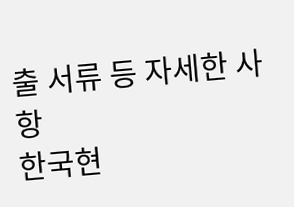출 서류 등 자세한 사항
한국현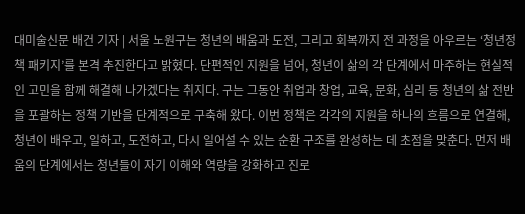대미술신문 배건 기자 | 서울 노원구는 청년의 배움과 도전, 그리고 회복까지 전 과정을 아우르는 ‘청년정책 패키지’를 본격 추진한다고 밝혔다. 단편적인 지원을 넘어, 청년이 삶의 각 단계에서 마주하는 현실적인 고민을 함께 해결해 나가겠다는 취지다. 구는 그동안 취업과 창업, 교육, 문화, 심리 등 청년의 삶 전반을 포괄하는 정책 기반을 단계적으로 구축해 왔다. 이번 정책은 각각의 지원을 하나의 흐름으로 연결해, 청년이 배우고, 일하고, 도전하고, 다시 일어설 수 있는 순환 구조를 완성하는 데 초점을 맞춘다. 먼저 배움의 단계에서는 청년들이 자기 이해와 역량을 강화하고 진로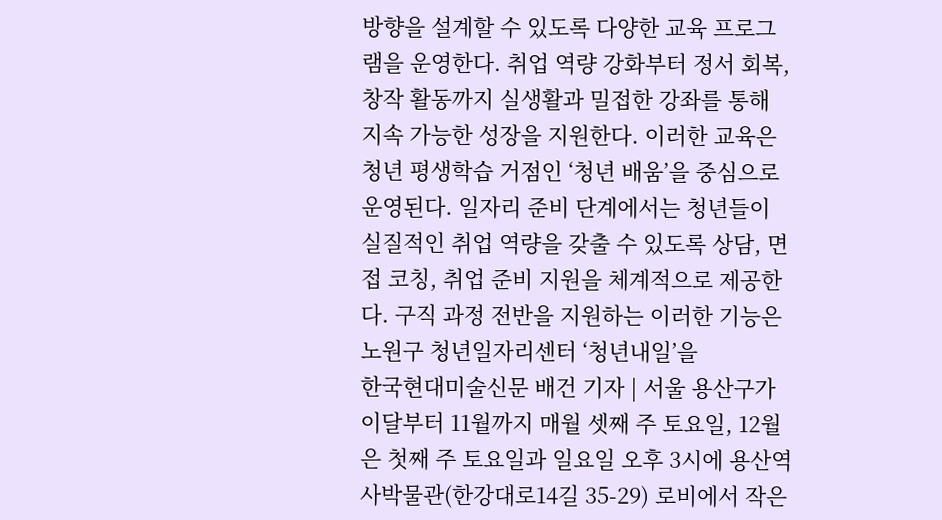방향을 설계할 수 있도록 다양한 교육 프로그램을 운영한다. 취업 역량 강화부터 정서 회복, 창작 활동까지 실생활과 밀접한 강좌를 통해 지속 가능한 성장을 지원한다. 이러한 교육은 청년 평생학습 거점인 ‘청년 배움’을 중심으로 운영된다. 일자리 준비 단계에서는 청년들이 실질적인 취업 역량을 갖출 수 있도록 상담, 면접 코칭, 취업 준비 지원을 체계적으로 제공한다. 구직 과정 전반을 지원하는 이러한 기능은 노원구 청년일자리센터 ‘청년내일’을
한국현대미술신문 배건 기자 | 서울 용산구가 이달부터 11월까지 매월 셋째 주 토요일, 12월은 첫째 주 토요일과 일요일 오후 3시에 용산역사박물관(한강대로14길 35-29) 로비에서 작은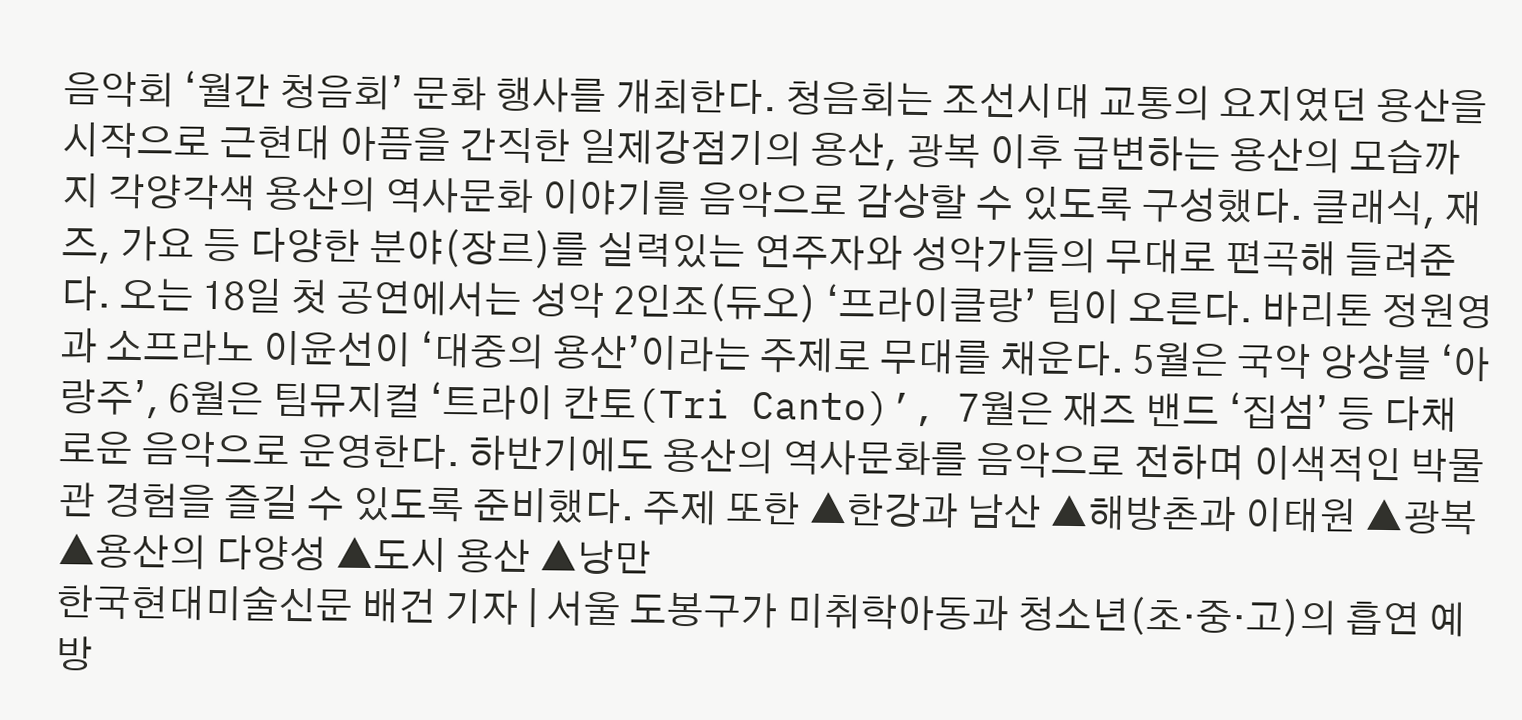음악회 ‘월간 청음회’ 문화 행사를 개최한다. 청음회는 조선시대 교통의 요지였던 용산을 시작으로 근현대 아픔을 간직한 일제강점기의 용산, 광복 이후 급변하는 용산의 모습까지 각양각색 용산의 역사문화 이야기를 음악으로 감상할 수 있도록 구성했다. 클래식, 재즈, 가요 등 다양한 분야(장르)를 실력있는 연주자와 성악가들의 무대로 편곡해 들려준다. 오는 18일 첫 공연에서는 성악 2인조(듀오) ‘프라이클랑’ 팀이 오른다. 바리톤 정원영과 소프라노 이윤선이 ‘대중의 용산’이라는 주제로 무대를 채운다. 5월은 국악 앙상블 ‘아랑주’, 6월은 팀뮤지컬 ‘트라이 칸토(Tri Canto)’, 7월은 재즈 밴드 ‘집섬’ 등 다채로운 음악으로 운영한다. 하반기에도 용산의 역사문화를 음악으로 전하며 이색적인 박물관 경험을 즐길 수 있도록 준비했다. 주제 또한 ▲한강과 남산 ▲해방촌과 이태원 ▲광복 ▲용산의 다양성 ▲도시 용산 ▲낭만
한국현대미술신문 배건 기자 | 서울 도봉구가 미취학아동과 청소년(초·중·고)의 흡연 예방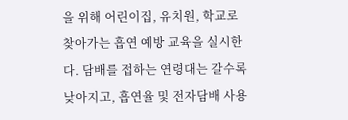을 위해 어린이집, 유치원, 학교로 찾아가는 흡연 예방 교육을 실시한다. 담배를 접하는 연령대는 갈수록 낮아지고, 흡연율 및 전자담배 사용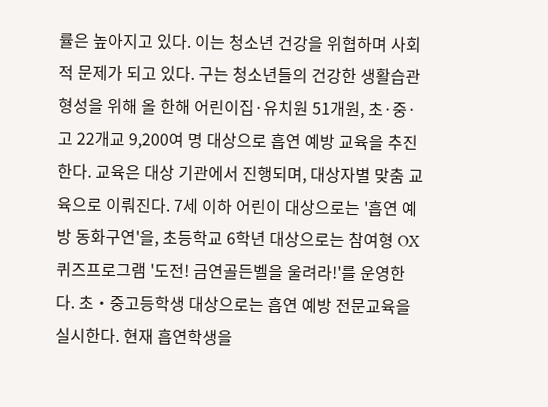률은 높아지고 있다. 이는 청소년 건강을 위협하며 사회적 문제가 되고 있다. 구는 청소년들의 건강한 생활습관 형성을 위해 올 한해 어린이집·유치원 51개원, 초·중·고 22개교 9,200여 명 대상으로 흡연 예방 교육을 추진한다. 교육은 대상 기관에서 진행되며, 대상자별 맞춤 교육으로 이뤄진다. 7세 이하 어린이 대상으로는 '흡연 예방 동화구연'을, 초등학교 6학년 대상으로는 참여형 OX퀴즈프로그램 '도전! 금연골든벨을 울려라!'를 운영한다. 초‧중고등학생 대상으로는 흡연 예방 전문교육을 실시한다. 현재 흡연학생을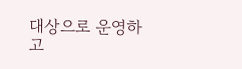대상으로 운영하고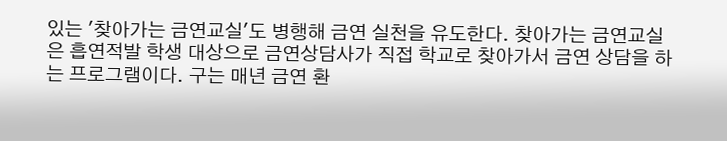있는 '찾아가는 금연교실'도 병행해 금연 실천을 유도한다. 찾아가는 금연교실은 흡연적발 학생 대상으로 금연상담사가 직접 학교로 찾아가서 금연 상담을 하는 프로그램이다. 구는 매년 금연 환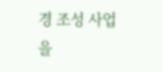경 조성 사업을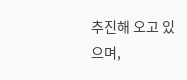추진해 오고 있으며,